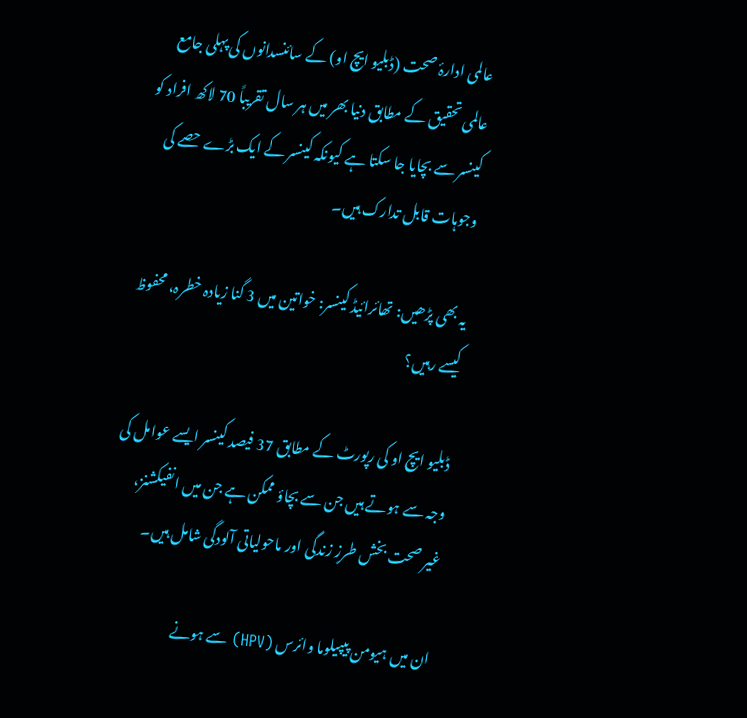عالمی ادارۂ صحت (ڈبلیو ایچ او) کے سائنسدانوں کی پہلی جامع عالمی تحقیق کے مطابق دنیا بھر میں ہر سال تقریباً 70 لاکھ افراد کو کینسر سے بچایا جا سکتا ہے کیونکہ کینسر کے ایک بڑے حصے کی وجوہات قابل تدارک ہیں۔

یہ بھی پڑھیں: تھائرائیڈ کینسر: خواتین میں 3 گنا زیادہ خطرہ، محفوظ کیسے رہیں؟

ڈبلیو ایچ او کی رپورٹ کے مطابق 37 فیصد کینسر ایسے عوامل کی وجہ سے ہوتے ہیں جن سے بچاؤ ممکن ہے جن میں انفیکشنز، غیر صحت بخش طرزِ زندگی اور ماحولیاتی آلودگی شامل ہیں۔

ان میں ہیومن پیپیلوما وائرس (HPV) سے ہونے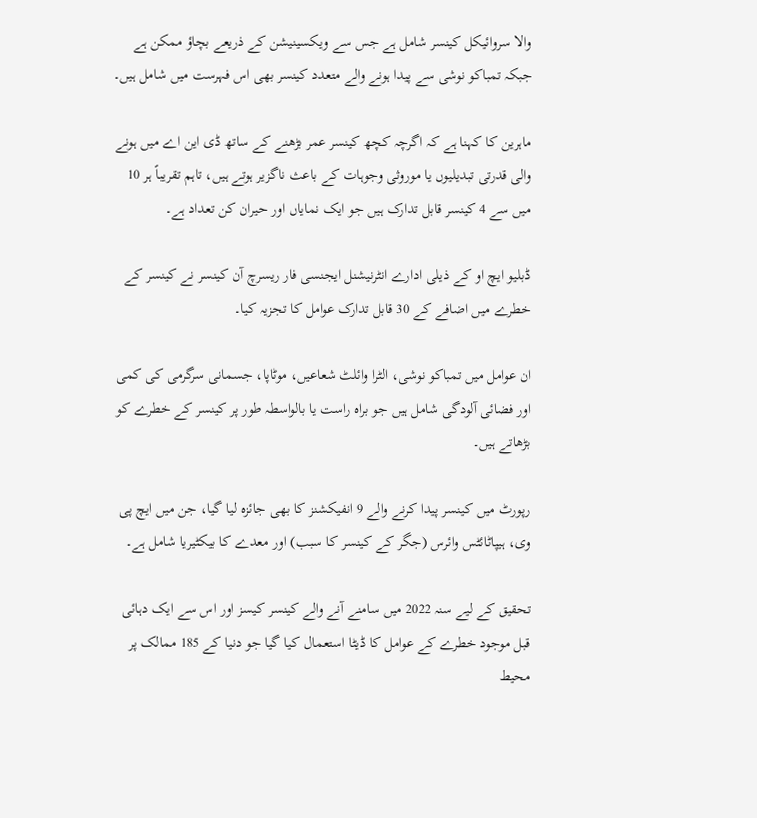والا سروائیکل کینسر شامل ہے جس سے ویکسینیشن کے ذریعے بچاؤ ممکن ہے جبکہ تمباکو نوشی سے پیدا ہونے والے متعدد کینسر بھی اس فہرست میں شامل ہیں۔

ماہرین کا کہنا ہے کہ اگرچہ کچھ کینسر عمر بڑھنے کے ساتھ ڈی این اے میں ہونے والی قدرتی تبدیلیوں یا موروثی وجوہات کے باعث ناگزیر ہوتے ہیں، تاہم تقریباً ہر 10 میں سے 4 کینسر قابل تدارک ہیں جو ایک نمایاں اور حیران کن تعداد ہے۔

ڈبلیو ایچ او کے ذیلی ادارے انٹرنیشنل ایجنسی فار ریسرچ آن کینسر نے کینسر کے خطرے میں اضافے کے 30 قابل تدارک عوامل کا تجزیہ کیا۔

ان عوامل میں تمباکو نوشی، الٹرا وائلٹ شعاعیں، موٹاپا، جسمانی سرگرمی کی کمی اور فضائی آلودگی شامل ہیں جو براہ راست یا بالواسطہ طور پر کینسر کے خطرے کو بڑھاتے ہیں۔

رپورٹ میں کینسر پیدا کرنے والے 9 انفیکشنز کا بھی جائزہ لیا گیا، جن میں ایچ پی وی، ہیپاٹائٹس وائرس (جگر کے کینسر کا سبب) اور معدے کا بیکٹیریا شامل ہے۔

تحقیق کے لیے سنہ 2022 میں سامنے آنے والے کینسر کیسز اور اس سے ایک دہائی قبل موجود خطرے کے عوامل کا ڈیٹا استعمال کیا گیا جو دنیا کے 185 ممالک پر محیط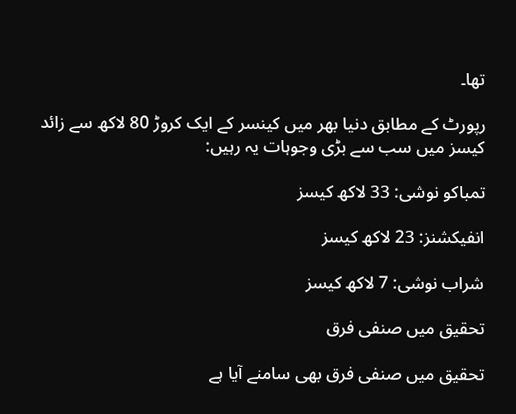تھا۔

رپورٹ کے مطابق دنیا بھر میں کینسر کے ایک کروڑ 80 لاکھ سے زائد کیسز میں سب سے بڑی وجوہات یہ رہیں:

تمباکو نوشی: 33 لاکھ کیسز

انفیکشنز: 23 لاکھ کیسز

شراب نوشی: 7 لاکھ کیسز

تحقیق میں صنفی فرق

تحقیق میں صنفی فرق بھی سامنے آیا ہے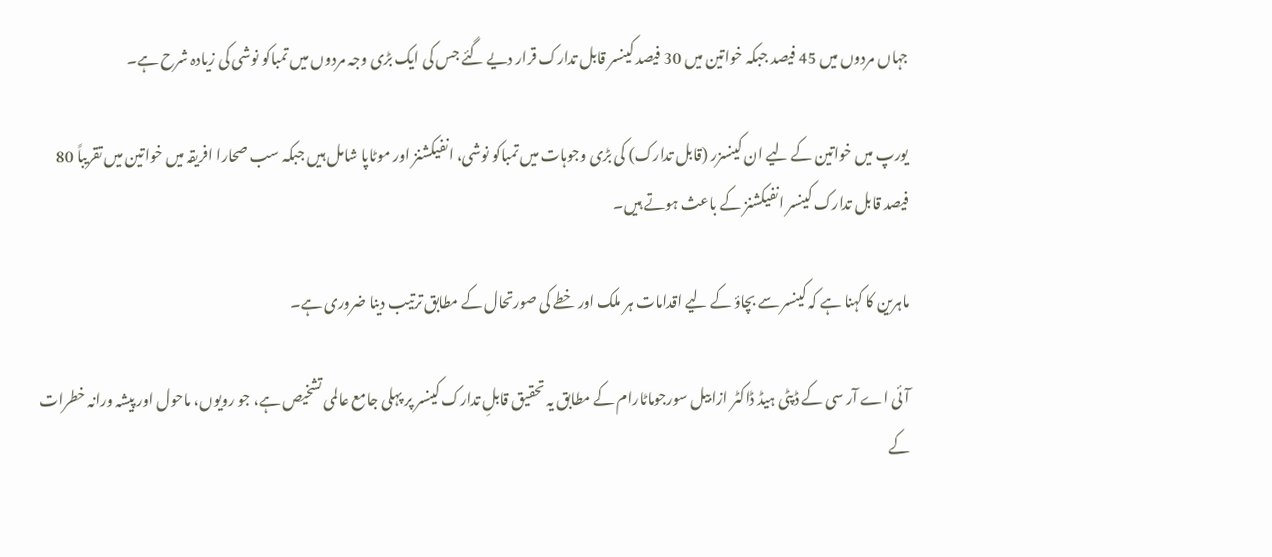جہاں مردوں میں 45 فیصد جبکہ خواتین میں 30 فیصد کینسر قابل تدارک قرار دیے گئے جس کی ایک بڑی وجہ مردوں میں تمباکو نوشی کی زیادہ شرح ہے۔

یورپ میں خواتین کے لیے ان کینسزر (قابل تدارک) کی بڑی وجوہات میں تمباکو نوشی، انفیکشنز اور موٹاپا شامل ہیں جبکہ سب صحارا افریقہ میں خواتین میں تقریباً 80 فیصد قابل تدارک کینسر انفیکشنز کے باعث ہوتے ہیں۔

ماہرین کا کہنا ہے کہ کینسر سے بچاؤ کے لیے اقدامات ہر ملک اور خطے کی صورتحال کے مطابق ترتیب دینا ضروری ہے۔

آئی اے آر سی کے ڈپٹی ہیڈ ڈاکٹر ازابیل سورجوماٹارام کے مطابق یہ تحقیق قابلِ تدارک کینسر پر پہلی جامع عالمی تشخیص ہے، جو رویوں، ماحول اور پیشہ ورانہ خطرات کے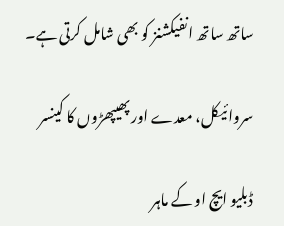ساتھ ساتھ انفیکشنز کو بھی شامل کرتی ہے۔

سروائیکل، معدے اور پھیپھڑوں کا کینسر

ڈبلیو ایچ او کے ماہر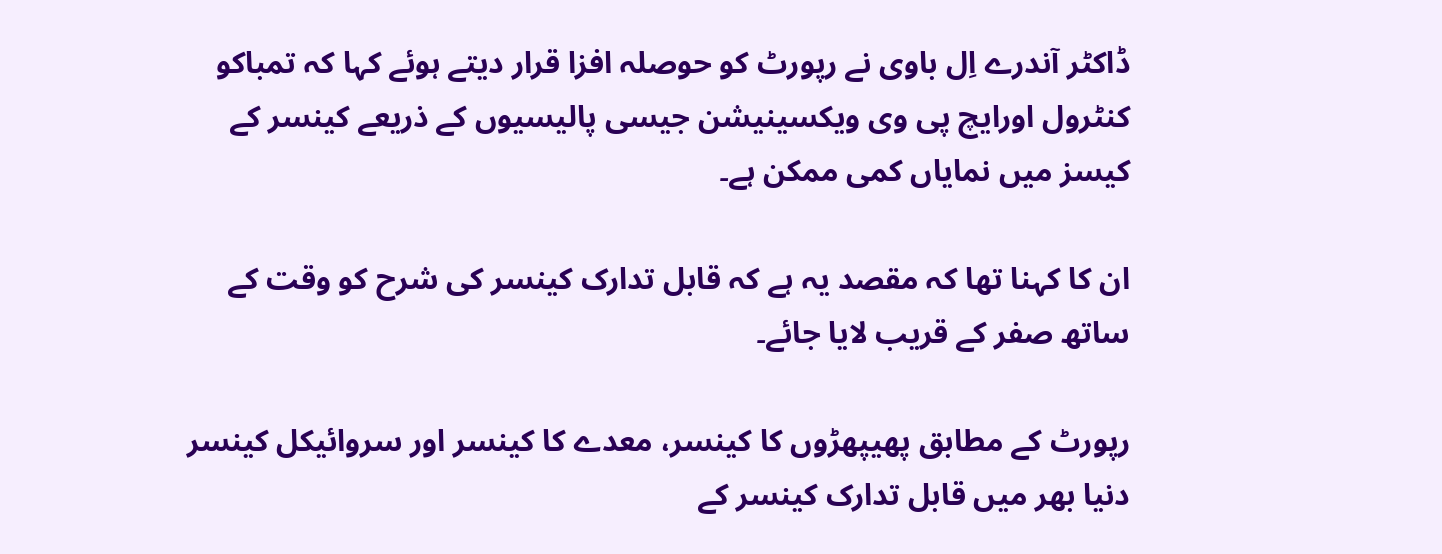ڈاکٹر آندرے اِل باوی نے رپورٹ کو حوصلہ افزا قرار دیتے ہوئے کہا کہ تمباکو کنٹرول اورایچ پی وی ویکسینیشن جیسی پالیسیوں کے ذریعے کینسر کے کیسز میں نمایاں کمی ممکن ہے۔

ان کا کہنا تھا کہ مقصد یہ ہے کہ قابل تدارک کینسر کی شرح کو وقت کے ساتھ صفر کے قریب لایا جائے۔

رپورٹ کے مطابق پھیپھڑوں کا کینسر، معدے کا کینسر اور سروائیکل کینسر دنیا بھر میں قابل تدارک کینسر کے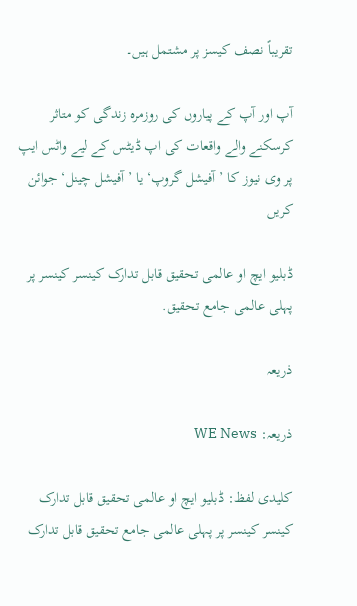تقریباً نصف کیسز پر مشتمل ہیں۔

آپ اور آپ کے پیاروں کی روزمرہ زندگی کو متاثر کرسکنے والے واقعات کی اپ ڈیٹس کے لیے واٹس ایپ پر وی نیوز کا ’آفیشل گروپ‘ یا ’آفیشل چینل‘ جوائن کریں

ڈبلیو ایچ او عالمی تحقیق قابل تدارک کینسر کینسر پر پہلی عالمی جامع تحقیق.

ذریعہ

ذریعہ: WE News

کلیدی لفظ: ڈبلیو ایچ او عالمی تحقیق قابل تدارک کینسر کینسر پر پہلی عالمی جامع تحقیق قابل تدارک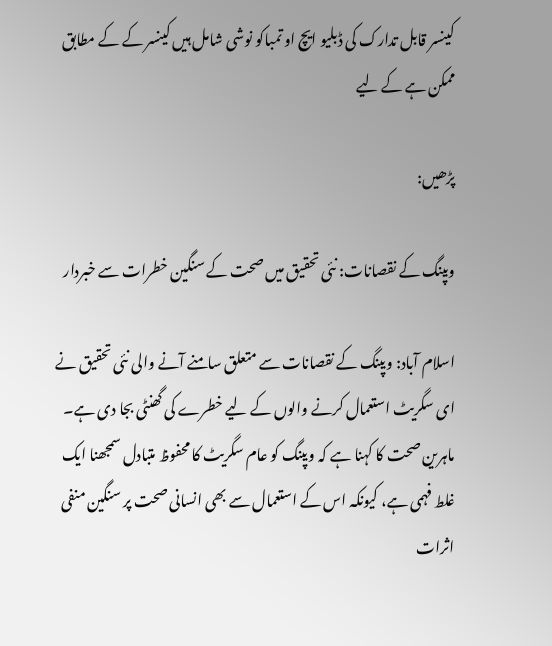کینسر قابل تدارک کی ڈبلیو ایچ او تمباکو نوشی شامل ہیں کینسر کے کے مطابق ممکن ہے کے لیے

پڑھیں:

ویپنگ کے نقصانات: نئی تحقیق میں صحت کے سنگین خطرات سے خبردار

اسلام آباد: ویپنگ کے نقصانات سے متعلق سامنے آنے والی نئی تحقیق نے ای سگریٹ استعمال کرنے والوں کے لیے خطرے کی گھنٹی بجا دی ہے۔ ماہرین صحت کا کہنا ہے کہ ویپنگ کو عام سگریٹ کا محفوظ متبادل سمجھنا ایک غلط فہمی ہے، کیونکہ اس کے استعمال سے بھی انسانی صحت پر سنگین منفی اثرات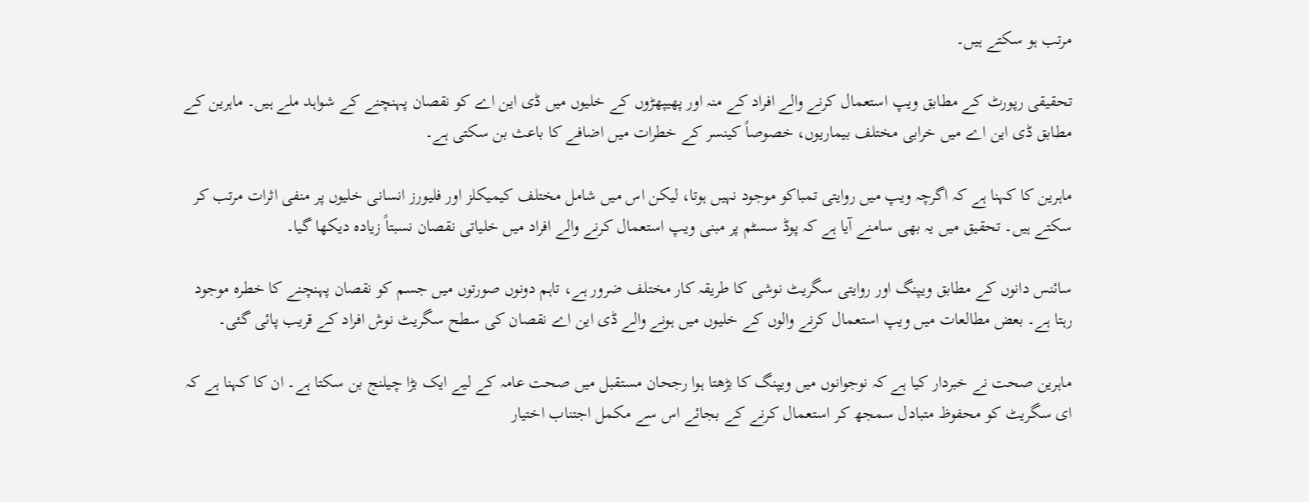مرتب ہو سکتے ہیں۔

تحقیقی رپورٹ کے مطابق ویپ استعمال کرنے والے افراد کے منہ اور پھیپھڑوں کے خلیوں میں ڈی این اے کو نقصان پہنچنے کے شواہد ملے ہیں۔ ماہرین کے مطابق ڈی این اے میں خرابی مختلف بیماریوں، خصوصاً کینسر کے خطرات میں اضافے کا باعث بن سکتی ہے۔

ماہرین کا کہنا ہے کہ اگرچہ ویپ میں روایتی تمباکو موجود نہیں ہوتا، لیکن اس میں شامل مختلف کیمیکلز اور فلیورز انسانی خلیوں پر منفی اثرات مرتب کر سکتے ہیں۔ تحقیق میں یہ بھی سامنے آیا ہے کہ پوڈ سسٹم پر مبنی ویپ استعمال کرنے والے افراد میں خلیاتی نقصان نسبتاً زیادہ دیکھا گیا۔

سائنس دانوں کے مطابق ویپنگ اور روایتی سگریٹ نوشی کا طریقہ کار مختلف ضرور ہے، تاہم دونوں صورتوں میں جسم کو نقصان پہنچنے کا خطرہ موجود رہتا ہے۔ بعض مطالعات میں ویپ استعمال کرنے والوں کے خلیوں میں ہونے والے ڈی این اے نقصان کی سطح سگریٹ نوش افراد کے قریب پائی گئی۔

ماہرین صحت نے خبردار کیا ہے کہ نوجوانوں میں ویپنگ کا بڑھتا ہوا رجحان مستقبل میں صحت عامہ کے لیے ایک بڑا چیلنج بن سکتا ہے۔ ان کا کہنا ہے کہ ای سگریٹ کو محفوظ متبادل سمجھ کر استعمال کرنے کے بجائے اس سے مکمل اجتناب اختیار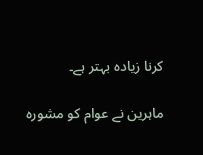کرنا زیادہ بہتر ہے۔

ماہرین نے عوام کو مشورہ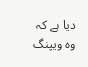دیا ہے کہ وہ ویپنگ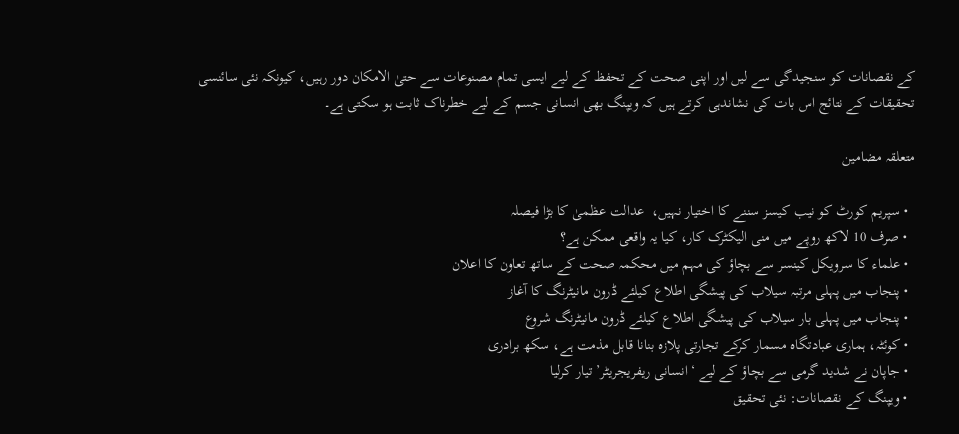کے نقصانات کو سنجیدگی سے لیں اور اپنی صحت کے تحفظ کے لیے ایسی تمام مصنوعات سے حتیٰ الامکان دور رہیں، کیونکہ نئی سائنسی تحقیقات کے نتائج اس بات کی نشاندہی کرتے ہیں کہ ویپنگ بھی انسانی جسم کے لیے خطرناک ثابت ہو سکتی ہے۔

متعلقہ مضامین

  • سپریم کورٹ کو نیب کیسز سننے کا اختیار نہیں،  عدالت عظمیٰ کا بڑا فیصلہ
  • صرف 10 لاکھ روپے میں منی الیکٹرک کار، کیا یہ واقعی ممکن ہے؟
  • علماء کا سرویکل کینسر سے بچاؤ کی مہم میں محکمہ صحت کے ساتھ تعاون کا اعلان
  • پنجاب میں پہلی مرتبہ سیلاب کی پیشگی اطلاع کیلئے ڈرون مانیٹرنگ کا آغاز
  • پنجاب میں پہلی بار سیلاب کی پیشگی اطلاع کیلئے ڈرون مانیٹرنگ شروع
  • کوئٹہ، ہماری عبادتگاہ مسمار کرکے تجارتی پلازہ بنانا قابل مذمت ہے، سکھ برادری
  • جاپان نے شدید گرمی سے بچاؤ کے لیے ‘انسانی ریفریجریٹر’ تیار کرلیا
  • ویپنگ کے نقصانات: نئی تحقیق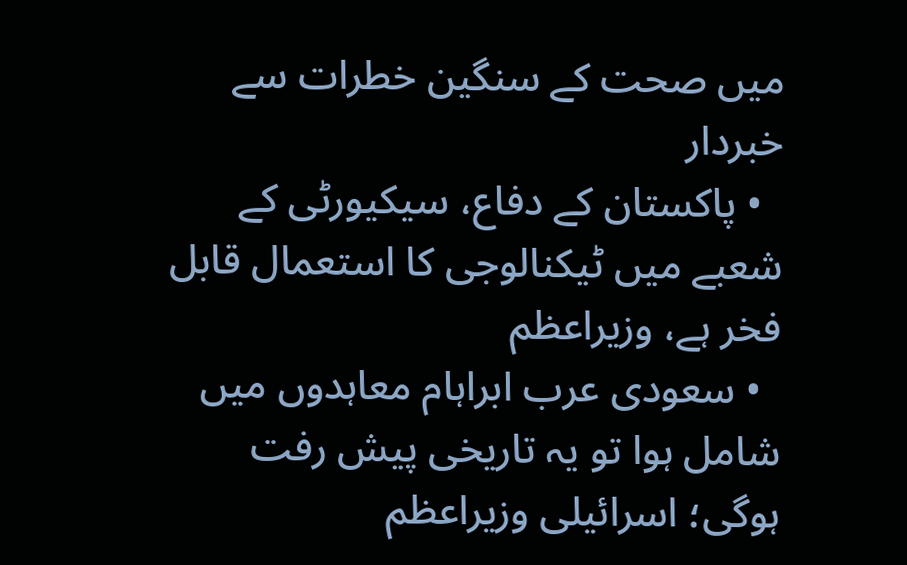میں صحت کے سنگین خطرات سے خبردار
  • پاکستان کے دفاع، سیکیورٹی کے شعبے میں ٹیکنالوجی کا استعمال قابل فخر ہے، وزیراعظم
  • سعودی عرب ابراہام معاہدوں میں شامل ہوا تو یہ تاریخی پیش رفت ہوگی؛ اسرائیلی وزیراعظم